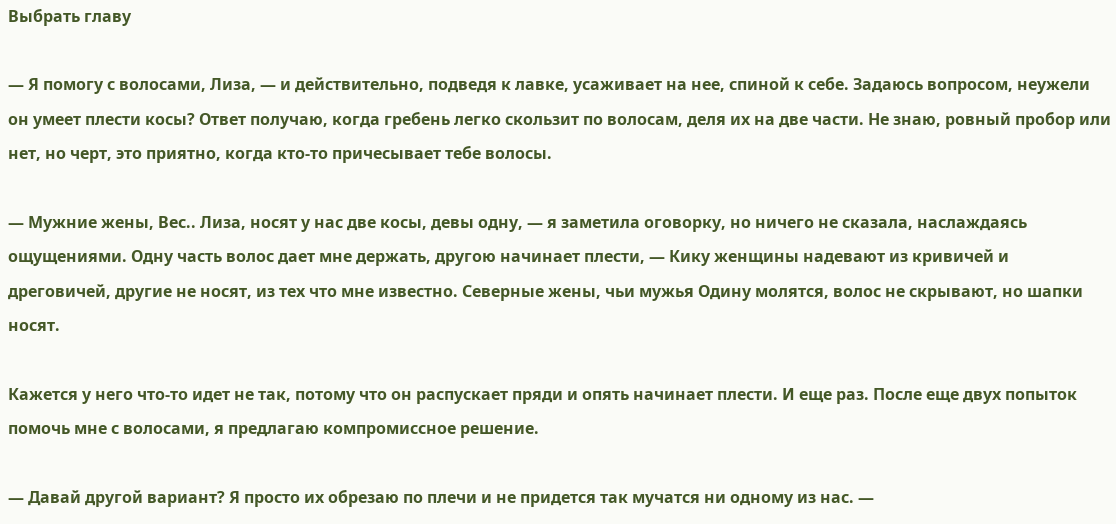Выбрать главу

— Я помогу с волосами, Лиза, — и действительно, подведя к лавке, усаживает на нее, спиной к себе. Задаюсь вопросом, неужели он умеет плести косы? Ответ получаю, когда гребень легко скользит по волосам, деля их на две части. Не знаю, ровный пробор или нет, но черт, это приятно, когда кто-то причесывает тебе волосы.

— Мужние жены, Вес.. Лиза, носят у нас две косы, девы одну, — я заметила оговорку, но ничего не сказала, наслаждаясь ощущениями. Одну часть волос дает мне держать, другою начинает плести, — Кику женщины надевают из кривичей и дреговичей, другие не носят, из тех что мне известно. Северные жены, чьи мужья Одину молятся, волос не скрывают, но шапки носят.

Кажется у него что-то идет не так, потому что он распускает пряди и опять начинает плести. И еще раз. После еще двух попыток помочь мне с волосами, я предлагаю компромиссное решение.

— Давай другой вариант? Я просто их обрезаю по плечи и не придется так мучатся ни одному из нас. —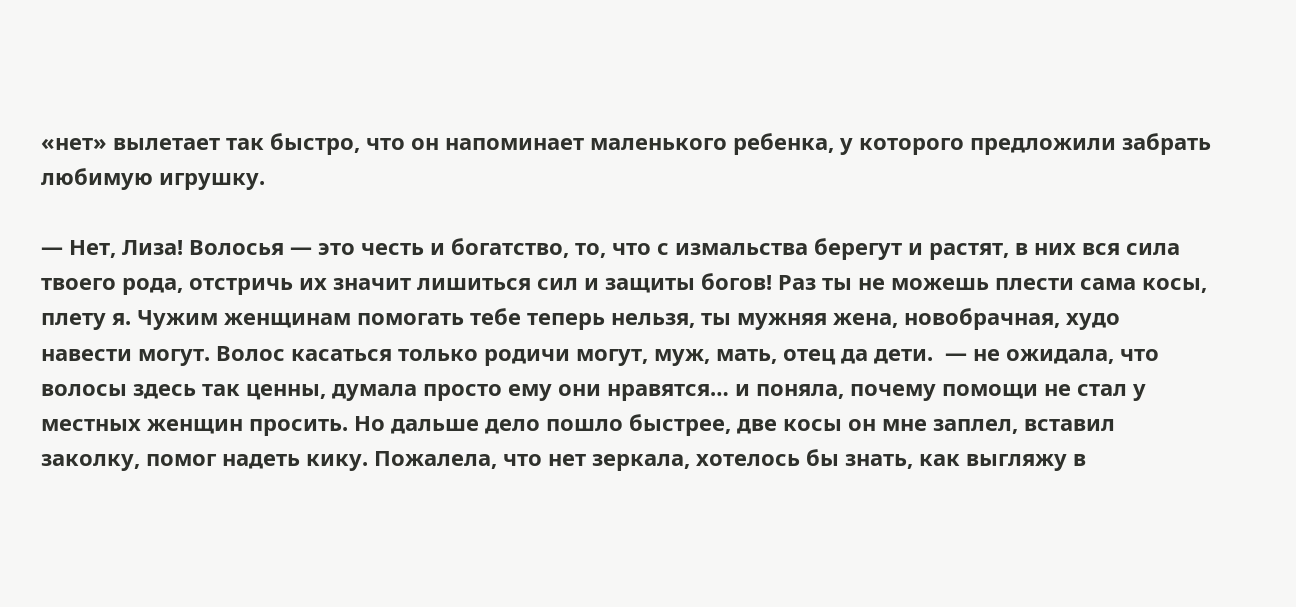«нет» вылетает так быстро, что он напоминает маленького ребенка, у которого предложили забрать любимую игрушку.

— Нет, Лиза! Волосья — это честь и богатство, то, что с измальства берегут и растят, в них вся сила твоего рода, отстричь их значит лишиться сил и защиты богов! Раз ты не можешь плести сама косы, плету я. Чужим женщинам помогать тебе теперь нельзя, ты мужняя жена, новобрачная, худо навести могут. Волос касаться только родичи могут, муж, мать, отец да дети.  — не ожидала, что волосы здесь так ценны, думала просто ему они нравятся… и поняла, почему помощи не стал у местных женщин просить. Но дальше дело пошло быстрее, две косы он мне заплел, вставил заколку, помог надеть кику. Пожалела, что нет зеркала, хотелось бы знать, как выгляжу в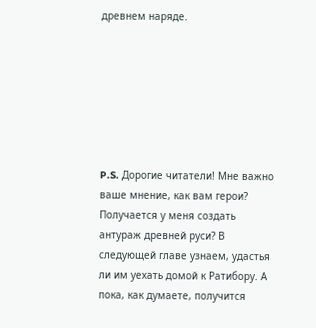древнем наряде.







P.S. Дорогие читатели! Мне важно ваше мнение, как вам герои? Получается у меня создать антураж древней руси? В следующей главе узнаем, удастья ли им уехать домой к Ратибору. А пока, как думаете, получится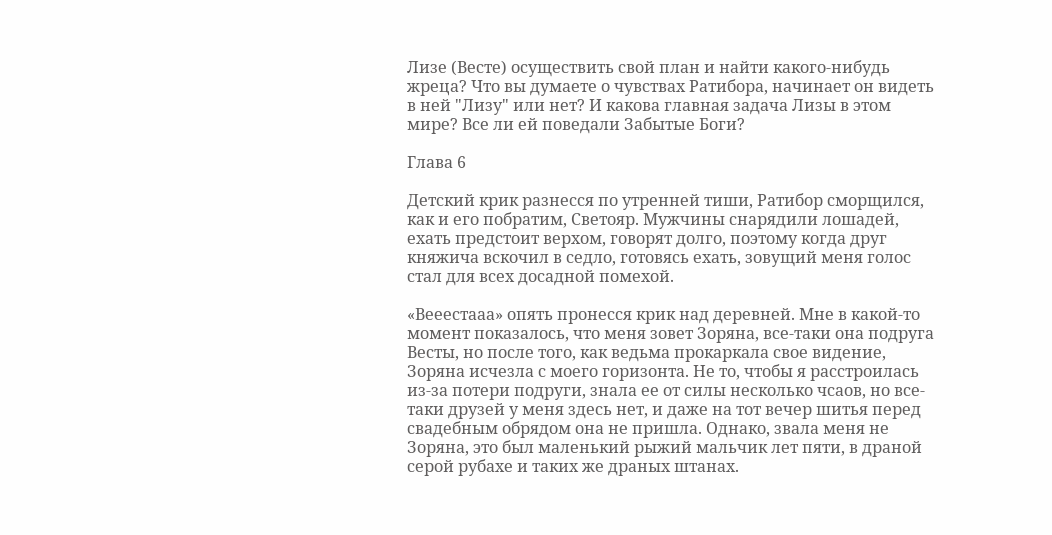Лизе (Весте) осуществить свой план и найти какого-нибудь жреца? Что вы думаете о чувствах Ратибора, начинает он видеть в ней "Лизу" или нет? И какова главная задача Лизы в этом мире? Все ли ей поведали Забытые Боги?

Глава 6

Детский крик разнесся по утренней тиши, Ратибор сморщился, как и его побратим, Светояр. Мужчины снарядили лошадей, ехать предстоит верхом, говорят долго, поэтому когда друг княжича вскочил в седло, готовясь ехать, зовущий меня голос стал для всех досадной помехой.

«Вееестааа» опять пронесся крик над деревней. Мне в какой-то момент показалось, что меня зовет Зоряна, все-таки она подруга Весты, но после того, как ведьма прокаркала свое видение, Зоряна исчезла с моего горизонта. Не то, чтобы я расстроилась из-за потери подруги, знала ее от силы несколько чсаов, но все-таки друзей у меня здесь нет, и даже на тот вечер шитья перед свадебным обрядом она не пришла. Однако, звала меня не Зоряна, это был маленький рыжий мальчик лет пяти, в драной серой рубахе и таких же драных штанах.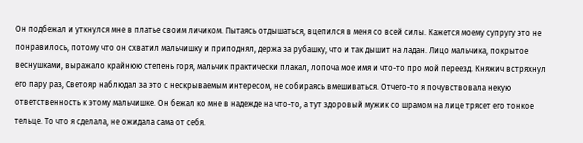Он подбежал и уткнулся мне в платье своим личиком. Пытаясь отдышаться, вцепился в меня со всей силы. Кажется моему супругу это не понравилось, потому что он схватил мальчишку и приподнял, держа за рубашку, что и так дышит на ладан. Лицо мальчика, покрытое веснушками, выражало крайнюю степень горя, мальчик практически плакал, лопоча мое имя и что-то про мой переезд. Княжич встряхнул его пару раз, Светояр наблюдал за это с нескрываемым интересом, не собираясь вмешиваться. Отчего-то я почувствовала некую ответственность к этому мальчишке. Он бежал ко мне в надежде на что-то, а тут здоровый мужик со шрамом на лице трясет его тонкое тельце. То что я сделала, не ожидала сама от себя.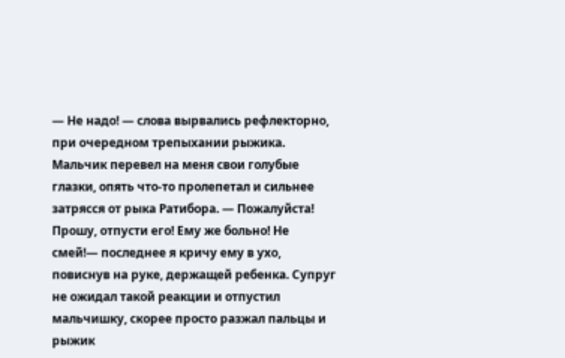— Не надо! — слова вырвались рефлекторно, при очередном трепыхании рыжика. Мальчик перевел на меня свои голубые глазки, опять что-то пролепетал и сильнее затрясся от рыка Ратибора. — Пожалуйста! Прошу, отпусти его! Ему же больно! Не смей!— последнее я кричу ему в ухо, повиснув на руке, держащей ребенка. Супруг не ожидал такой реакции и отпустил мальчишку, скорее просто разжал пальцы и рыжик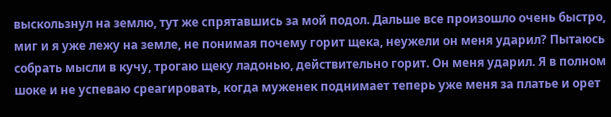выскользнул на землю, тут же спрятавшись за мой подол. Дальше все произошло очень быстро, миг и я уже лежу на земле, не понимая почему горит щека, неужели он меня ударил? Пытаюсь собрать мысли в кучу, трогаю щеку ладонью, действительно горит. Он меня ударил. Я в полном шоке и не успеваю среагировать, когда муженек поднимает теперь уже меня за платье и орет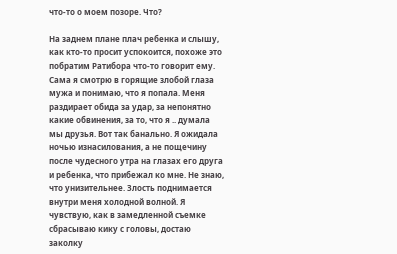что-то о моем позоре. Что?

На заднем плане плач ребенка и слышу, как кто-то просит успокоится, похоже это побратим Ратибора что-то говорит ему. Сама я смотрю в горящие злобой глаза мужа и понимаю, что я попала. Меня раздирает обида за удар, за непонятно какие обвинения, за то, что я .. думала мы друзья. Вот так банально. Я ожидала ночью изнасилования, а не пощечину после чудесного утра на глазах его друга и ребенка, что прибежал ко мне. Не знаю, что унизительнее. Злость поднимается внутри меня холодной волной. Я чувствую, как в замедленной съемке сбрасываю кику с головы, достаю заколку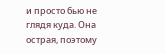и просто бью не глядя куда. Она острая, поэтому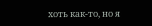хоть как-то, но я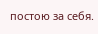постою за себя.